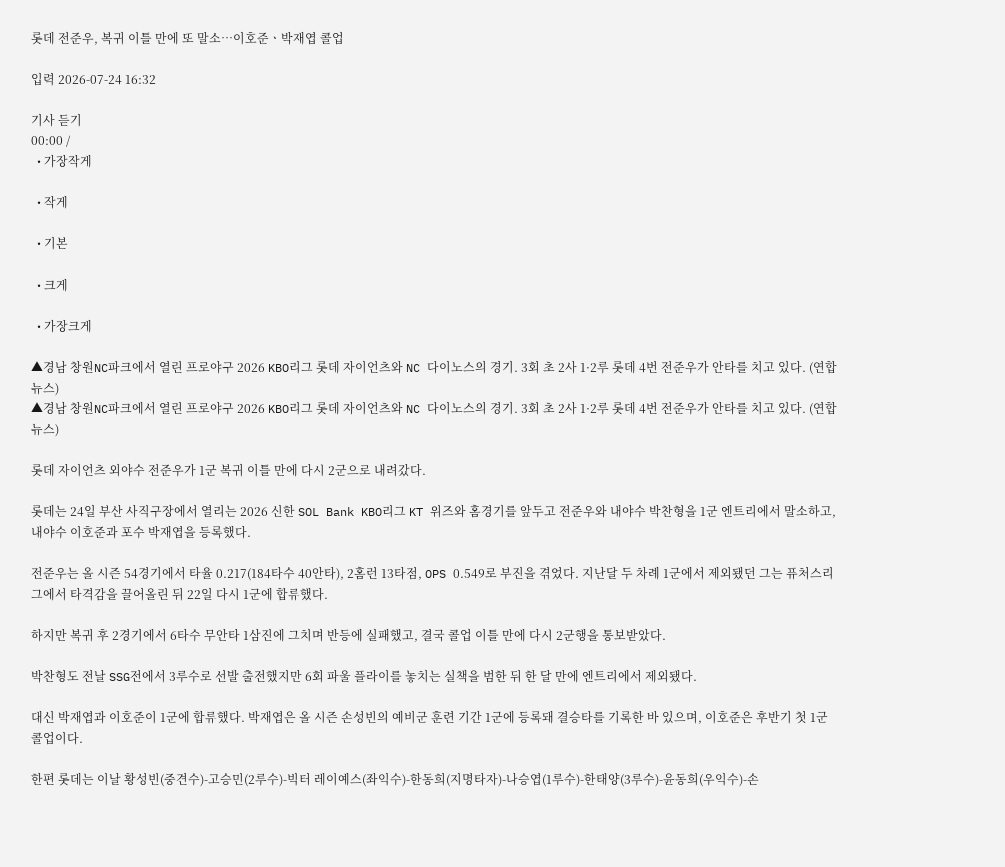롯데 전준우, 복귀 이틀 만에 또 말소⋯이호준ㆍ박재엽 콜업

입력 2026-07-24 16:32

기사 듣기
00:00 /
  • 가장작게

  • 작게

  • 기본

  • 크게

  • 가장크게

▲경남 창원NC파크에서 열린 프로야구 2026 KBO리그 롯데 자이언츠와 NC 다이노스의 경기. 3회 초 2사 1·2루 롯데 4번 전준우가 안타를 치고 있다. (연합뉴스)
▲경남 창원NC파크에서 열린 프로야구 2026 KBO리그 롯데 자이언츠와 NC 다이노스의 경기. 3회 초 2사 1·2루 롯데 4번 전준우가 안타를 치고 있다. (연합뉴스)

롯데 자이언츠 외야수 전준우가 1군 복귀 이틀 만에 다시 2군으로 내려갔다.

롯데는 24일 부산 사직구장에서 열리는 2026 신한 SOL Bank KBO리그 KT 위즈와 홈경기를 앞두고 전준우와 내야수 박찬형을 1군 엔트리에서 말소하고, 내야수 이호준과 포수 박재엽을 등록했다.

전준우는 올 시즌 54경기에서 타율 0.217(184타수 40안타), 2홈런 13타점, OPS 0.549로 부진을 겪었다. 지난달 두 차례 1군에서 제외됐던 그는 퓨처스리그에서 타격감을 끌어올린 뒤 22일 다시 1군에 합류했다.

하지만 복귀 후 2경기에서 6타수 무안타 1삼진에 그치며 반등에 실패했고, 결국 콜업 이틀 만에 다시 2군행을 통보받았다.

박찬형도 전날 SSG전에서 3루수로 선발 출전했지만 6회 파울 플라이를 놓치는 실책을 범한 뒤 한 달 만에 엔트리에서 제외됐다.

대신 박재엽과 이호준이 1군에 합류했다. 박재엽은 올 시즌 손성빈의 예비군 훈련 기간 1군에 등록돼 결승타를 기록한 바 있으며, 이호준은 후반기 첫 1군 콜업이다.

한편 롯데는 이날 황성빈(중견수)-고승민(2루수)-빅터 레이예스(좌익수)-한동희(지명타자)-나승엽(1루수)-한태양(3루수)-윤동희(우익수)-손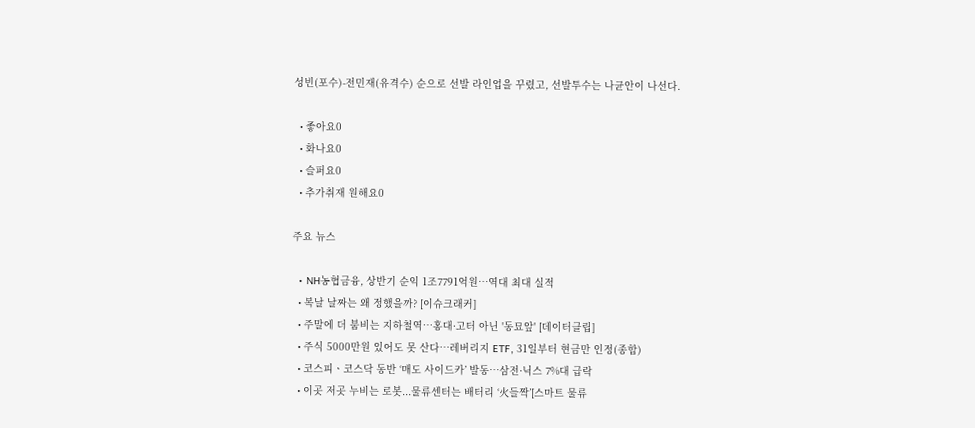성빈(포수)-전민재(유격수) 순으로 선발 라인업을 꾸렸고, 선발투수는 나균안이 나선다.

  • 좋아요0
  • 화나요0
  • 슬퍼요0
  • 추가취재 원해요0

주요 뉴스

  • NH농협금융, 상반기 순익 1조7791억원⋯역대 최대 실적
  • 복날 날짜는 왜 정했을까? [이슈크래커]
  • 주말에 더 붐비는 지하철역…홍대·고터 아닌 '동묘앞' [데이터클립]
  • 주식 5000만원 있어도 못 산다…레버리지 ETF, 31일부터 현금만 인정(종합)
  • 코스피ㆍ코스닥 동반 ‘매도 사이드카’ 발동⋯삼전·닉스 7%대 급락
  • 이곳 저곳 누비는 로봇...물류센터는 배터리 ‘火들짝’[스마트 물류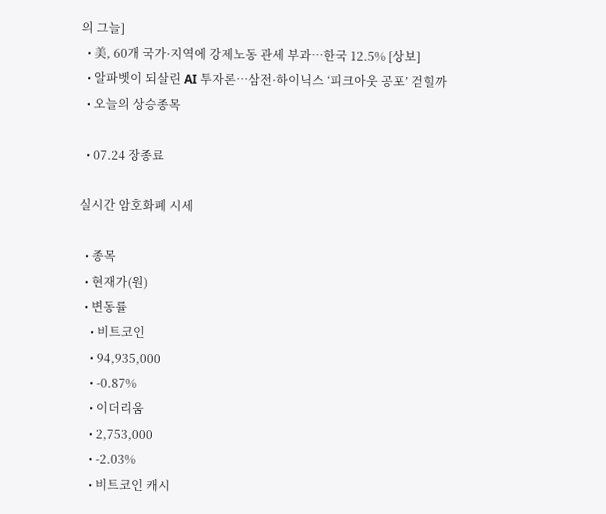의 그늘]
  • 美, 60개 국가·지역에 강제노동 관세 부과…한국 12.5% [상보]
  • 알파벳이 되살린 AI 투자론…삼전·하이닉스 ‘피크아웃 공포’ 걷힐까
  • 오늘의 상승종목

  • 07.24 장종료

실시간 암호화폐 시세

  • 종목
  • 현재가(원)
  • 변동률
    • 비트코인
    • 94,935,000
    • -0.87%
    • 이더리움
    • 2,753,000
    • -2.03%
    • 비트코인 캐시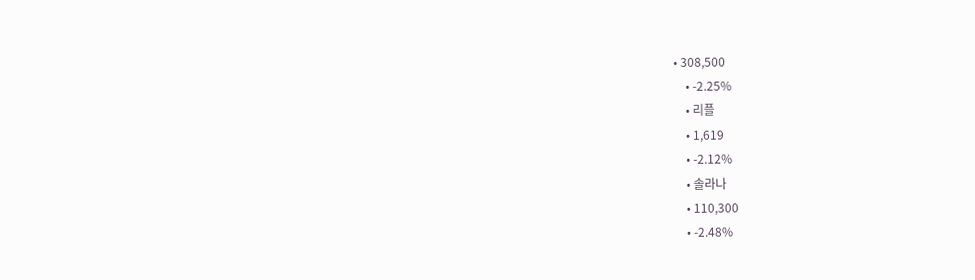• 308,500
    • -2.25%
    • 리플
    • 1,619
    • -2.12%
    • 솔라나
    • 110,300
    • -2.48%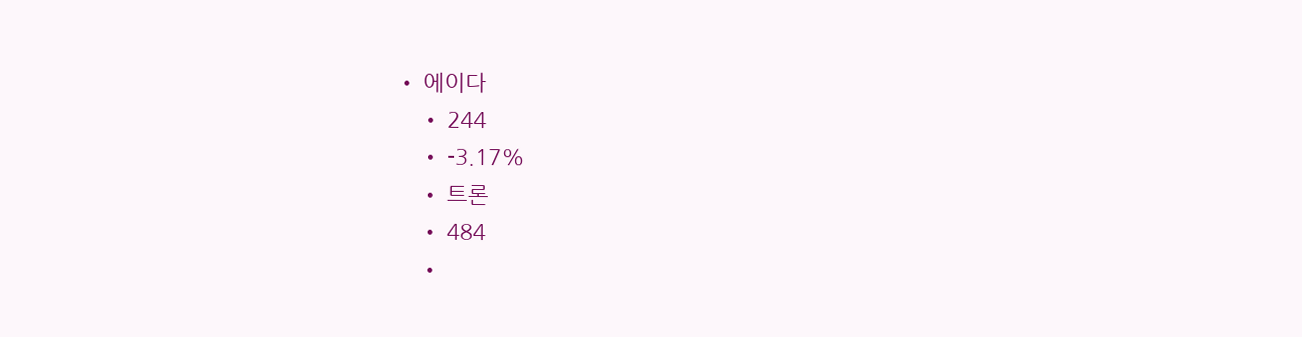• 에이다
    • 244
    • -3.17%
    • 트론
    • 484
    •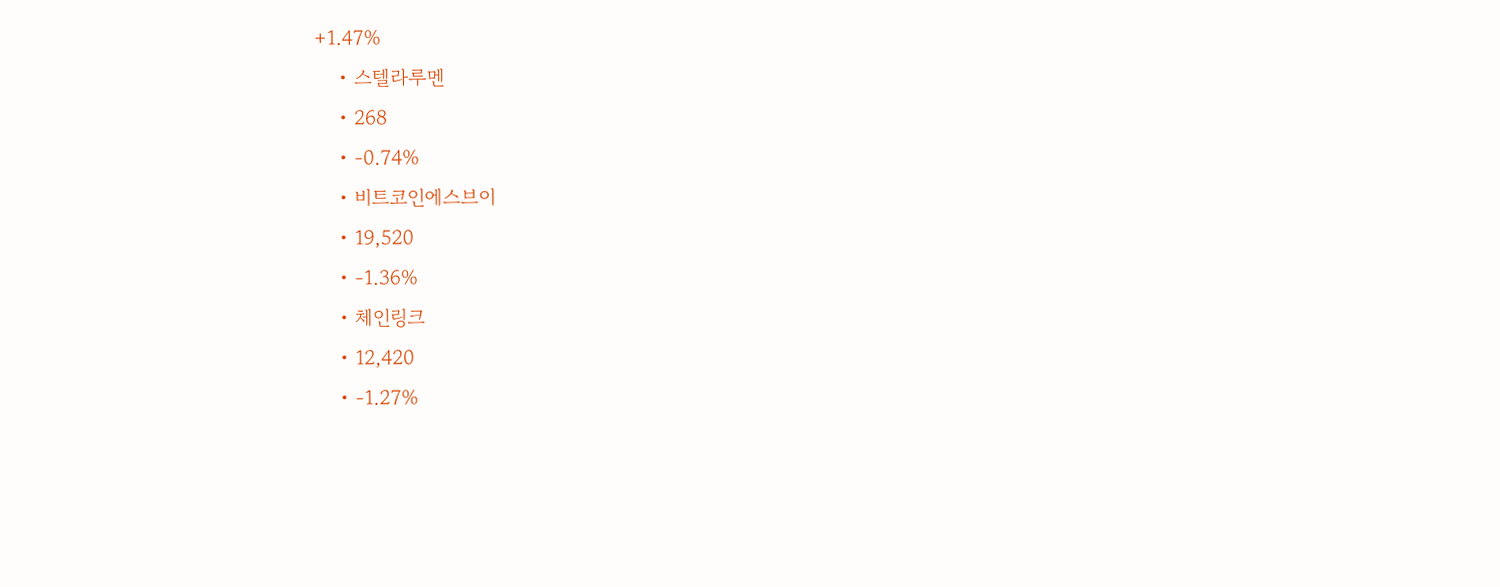+1.47%
    • 스텔라루멘
    • 268
    • -0.74%
    • 비트코인에스브이
    • 19,520
    • -1.36%
    • 체인링크
    • 12,420
    • -1.27%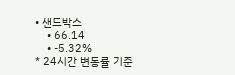• 샌드박스
    • 66.14
    • -5.32%
* 24시간 변동률 기준